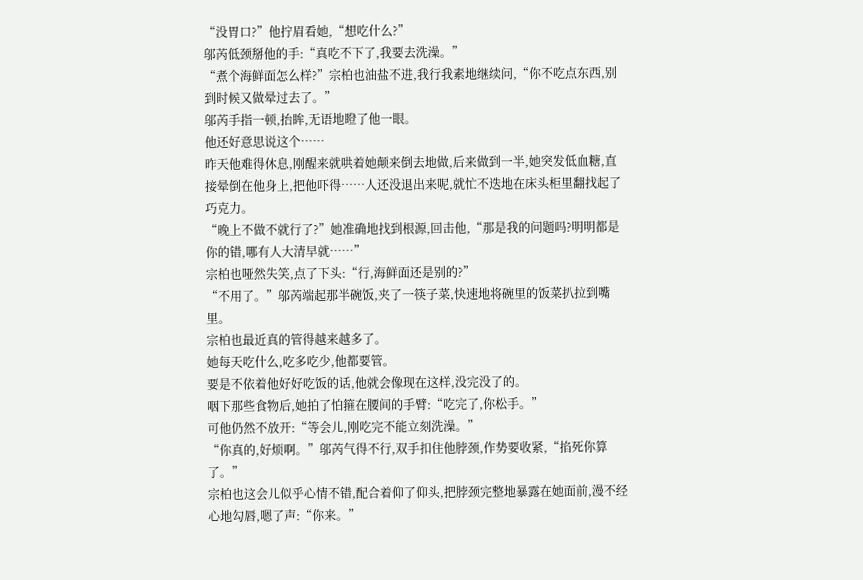“没胃口?”他拧眉看她,“想吃什么?”
邬芮低颈掰他的手:“真吃不下了,我要去洗澡。”
“煮个海鲜面怎么样?”宗柏也油盐不进,我行我素地继续问,“你不吃点东西,别到时候又做晕过去了。”
邬芮手指一顿,抬眸,无语地瞪了他一眼。
他还好意思说这个……
昨天他难得休息,刚醒来就哄着她颠来倒去地做,后来做到一半,她突发低血糖,直接晕倒在他身上,把他吓得……人还没退出来呢,就忙不迭地在床头柜里翻找起了巧克力。
“晚上不做不就行了?”她准确地找到根源,回击他,“那是我的问题吗?明明都是你的错,哪有人大清早就……”
宗柏也哑然失笑,点了下头:“行,海鲜面还是别的?”
“不用了。”邬芮端起那半碗饭,夹了一筷子菜,快速地将碗里的饭菜扒拉到嘴里。
宗柏也最近真的管得越来越多了。
她每天吃什么,吃多吃少,他都要管。
要是不依着他好好吃饭的话,他就会像现在这样,没完没了的。
咽下那些食物后,她拍了怕箍在腰间的手臂:“吃完了,你松手。”
可他仍然不放开:“等会儿,刚吃完不能立刻洗澡。”
“你真的,好烦啊。”邬芮气得不行,双手扣住他脖颈,作势要收紧,“掐死你算了。”
宗柏也这会儿似乎心情不错,配合着仰了仰头,把脖颈完整地暴露在她面前,漫不经心地勾唇,嗯了声:“你来。”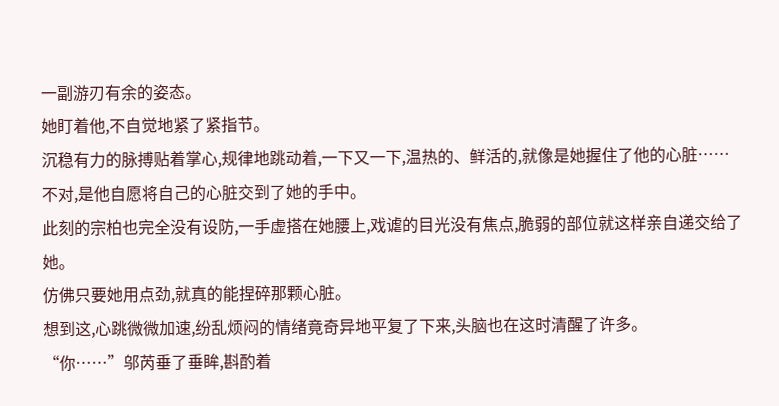一副游刃有余的姿态。
她盯着他,不自觉地紧了紧指节。
沉稳有力的脉搏贴着掌心,规律地跳动着,一下又一下,温热的、鲜活的,就像是她握住了他的心脏……
不对,是他自愿将自己的心脏交到了她的手中。
此刻的宗柏也完全没有设防,一手虚搭在她腰上,戏谑的目光没有焦点,脆弱的部位就这样亲自递交给了她。
仿佛只要她用点劲,就真的能捏碎那颗心脏。
想到这,心跳微微加速,纷乱烦闷的情绪竟奇异地平复了下来,头脑也在这时清醒了许多。
“你……”邬芮垂了垂眸,斟酌着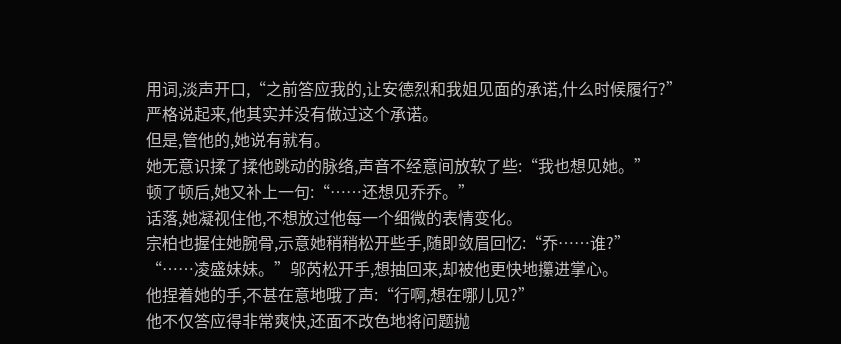用词,淡声开口,“之前答应我的,让安德烈和我姐见面的承诺,什么时候履行?”
严格说起来,他其实并没有做过这个承诺。
但是,管他的,她说有就有。
她无意识揉了揉他跳动的脉络,声音不经意间放软了些:“我也想见她。”
顿了顿后,她又补上一句:“……还想见乔乔。”
话落,她凝视住他,不想放过他每一个细微的表情变化。
宗柏也握住她腕骨,示意她稍稍松开些手,随即敛眉回忆:“乔……谁?”
“……凌盛妹妹。”邬芮松开手,想抽回来,却被他更快地攥进掌心。
他捏着她的手,不甚在意地哦了声:“行啊,想在哪儿见?”
他不仅答应得非常爽快,还面不改色地将问题抛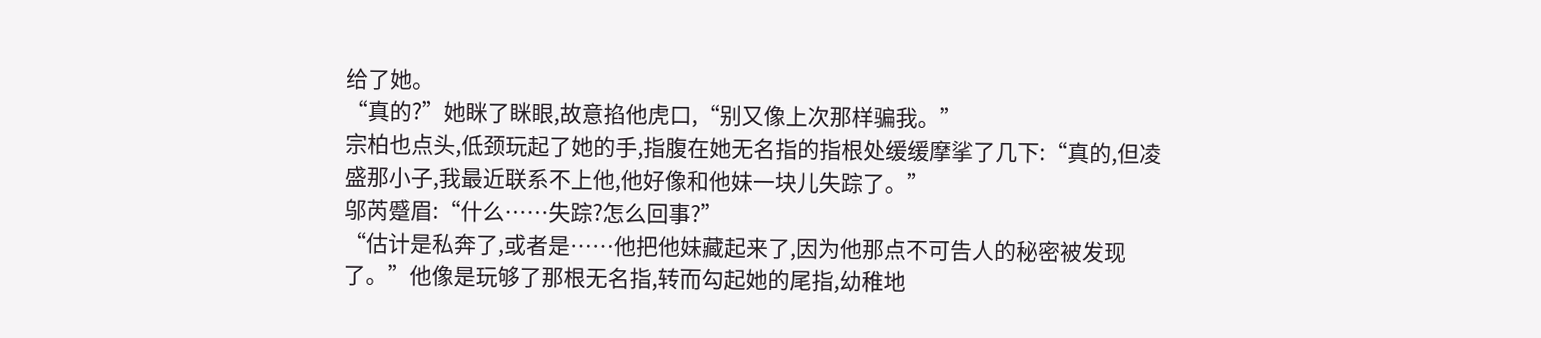给了她。
“真的?”她眯了眯眼,故意掐他虎口,“别又像上次那样骗我。”
宗柏也点头,低颈玩起了她的手,指腹在她无名指的指根处缓缓摩挲了几下:“真的,但凌盛那小子,我最近联系不上他,他好像和他妹一块儿失踪了。”
邬芮蹙眉:“什么……失踪?怎么回事?”
“估计是私奔了,或者是……他把他妹藏起来了,因为他那点不可告人的秘密被发现了。”他像是玩够了那根无名指,转而勾起她的尾指,幼稚地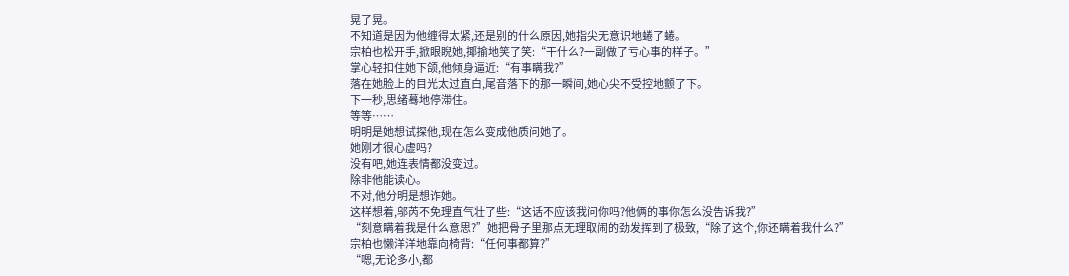晃了晃。
不知道是因为他缠得太紧,还是别的什么原因,她指尖无意识地蜷了蜷。
宗柏也松开手,掀眼睨她,揶揄地笑了笑:“干什么?一副做了亏心事的样子。”
掌心轻扣住她下颌,他倾身逼近:“有事瞒我?”
落在她脸上的目光太过直白,尾音落下的那一瞬间,她心尖不受控地颤了下。
下一秒,思绪蓦地停滞住。
等等……
明明是她想试探他,现在怎么变成他质问她了。
她刚才很心虚吗?
没有吧,她连表情都没变过。
除非他能读心。
不对,他分明是想诈她。
这样想着,邬芮不免理直气壮了些:“这话不应该我问你吗?他俩的事你怎么没告诉我?”
“刻意瞒着我是什么意思?”她把骨子里那点无理取闹的劲发挥到了极致,“除了这个,你还瞒着我什么?”
宗柏也懒洋洋地靠向椅背:“任何事都算?”
“嗯,无论多小,都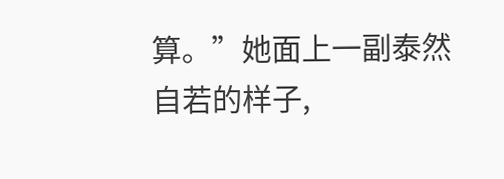算。”她面上一副泰然自若的样子,